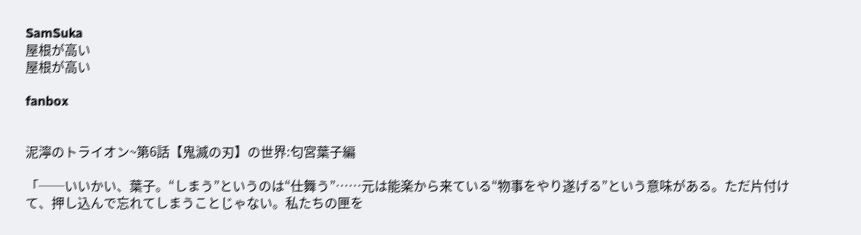SamSuka
屋根が高い
屋根が高い

fanbox


泥濘のトライオン~第6話【鬼滅の刃】の世界:匂宮葉子編

「──いいかい、葉子。“しまう”というのは“仕舞う”……元は能楽から来ている“物事をやり遂げる”という意味がある。ただ片付けて、押し込んで忘れてしまうことじゃない。私たちの匣を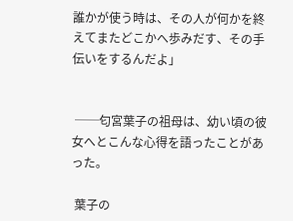誰かが使う時は、その人が何かを終えてまたどこかへ歩みだす、その手伝いをするんだよ」


 ──匂宮葉子の祖母は、幼い頃の彼女へとこんな心得を語ったことがあった。

 葉子の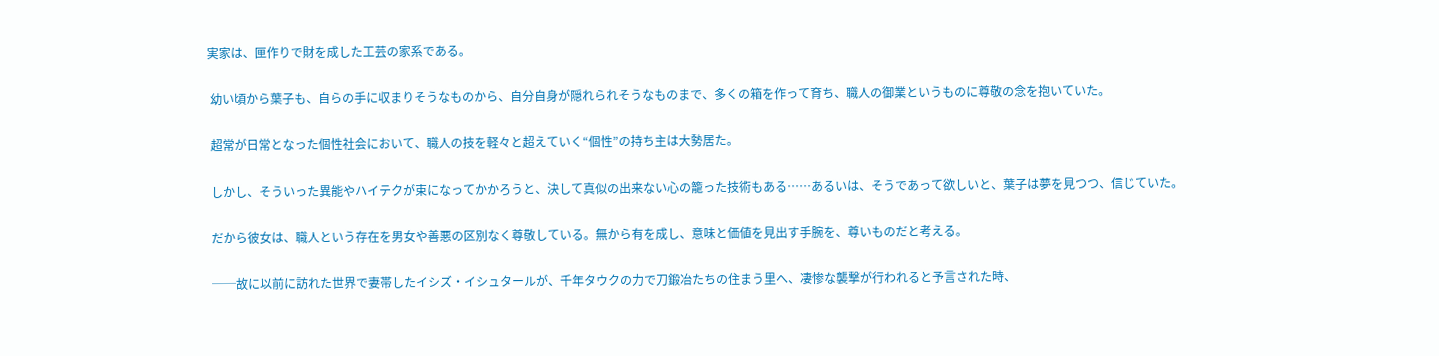実家は、匣作りで財を成した工芸の家系である。

 幼い頃から葉子も、自らの手に収まりそうなものから、自分自身が隠れられそうなものまで、多くの箱を作って育ち、職人の御業というものに尊敬の念を抱いていた。

 超常が日常となった個性社会において、職人の技を軽々と超えていく“個性”の持ち主は大勢居た。

 しかし、そういった異能やハイテクが束になってかかろうと、決して真似の出来ない心の籠った技術もある……あるいは、そうであって欲しいと、葉子は夢を見つつ、信じていた。

 だから彼女は、職人という存在を男女や善悪の区別なく尊敬している。無から有を成し、意味と価値を見出す手腕を、尊いものだと考える。

 ──故に以前に訪れた世界で妻帯したイシズ・イシュタールが、千年タウクの力で刀鍛冶たちの住まう里へ、凄惨な襲撃が行われると予言された時、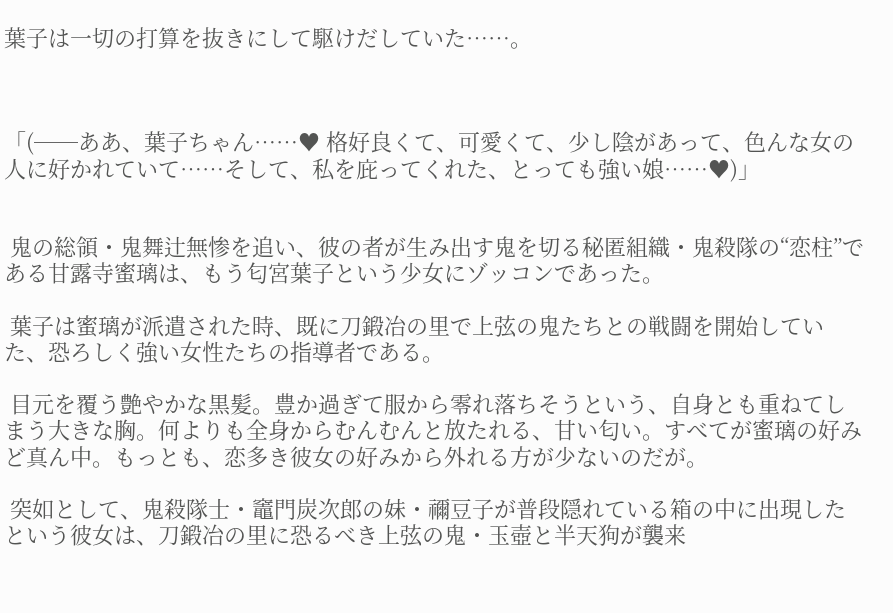葉子は一切の打算を抜きにして駆けだしていた……。



「(──ああ、葉子ちゃん……♥ 格好良くて、可愛くて、少し陰があって、色んな女の人に好かれていて……そして、私を庇ってくれた、とっても強い娘……♥)」


 鬼の総領・鬼舞辻無惨を追い、彼の者が生み出す鬼を切る秘匿組織・鬼殺隊の“恋柱”である甘露寺蜜璃は、もう匂宮葉子という少女にゾッコンであった。

 葉子は蜜璃が派遣された時、既に刀鍛冶の里で上弦の鬼たちとの戦闘を開始していた、恐ろしく強い女性たちの指導者である。

 目元を覆う艶やかな黒髪。豊か過ぎて服から零れ落ちそうという、自身とも重ねてしまう大きな胸。何よりも全身からむんむんと放たれる、甘い匂い。すべてが蜜璃の好みど真ん中。もっとも、恋多き彼女の好みから外れる方が少ないのだが。

 突如として、鬼殺隊士・竈門炭次郎の妹・禰豆子が普段隠れている箱の中に出現したという彼女は、刀鍛冶の里に恐るべき上弦の鬼・玉壺と半天狗が襲来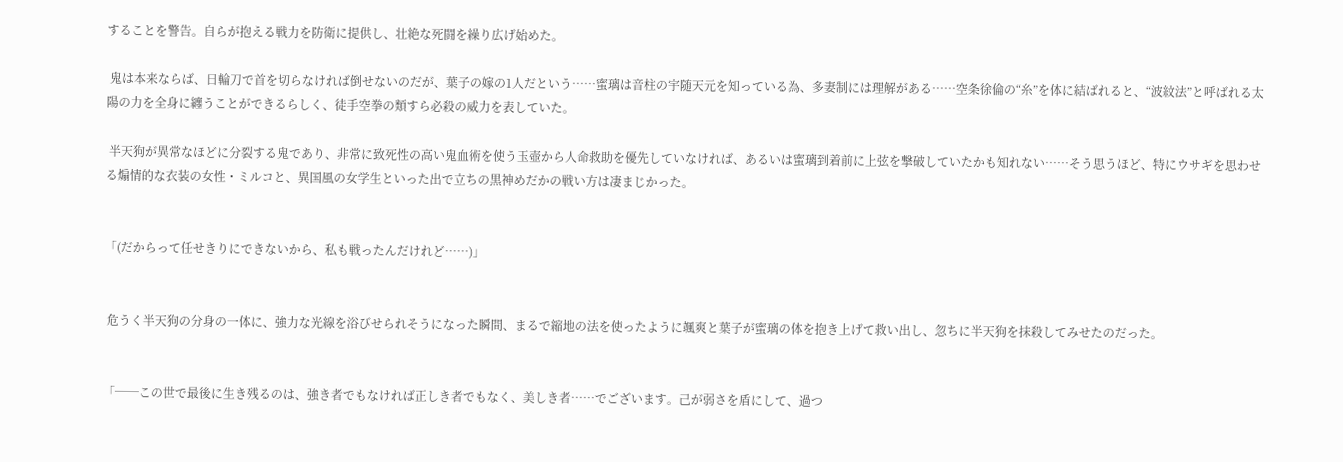することを警告。自らが抱える戦力を防衛に提供し、壮絶な死闘を繰り広げ始めた。

 鬼は本来ならば、日輪刀で首を切らなければ倒せないのだが、葉子の嫁の1人だという……蜜璃は音柱の宇随天元を知っている為、多妻制には理解がある……空条徐倫の“糸”を体に結ばれると、“波紋法”と呼ばれる太陽の力を全身に纏うことができるらしく、徒手空拳の類すら必殺の威力を表していた。

 半天狗が異常なほどに分裂する鬼であり、非常に致死性の高い鬼血術を使う玉壺から人命救助を優先していなければ、あるいは蜜璃到着前に上弦を撃破していたかも知れない……そう思うほど、特にウサギを思わせる煽情的な衣装の女性・ミルコと、異国風の女学生といった出で立ちの黒神めだかの戦い方は凄まじかった。


「(だからって任せきりにできないから、私も戦ったんだけれど……)」


 危うく半天狗の分身の一体に、強力な光線を浴びせられそうになった瞬間、まるで縮地の法を使ったように颯爽と葉子が蜜璃の体を抱き上げて救い出し、忽ちに半天狗を抹殺してみせたのだった。


「──この世で最後に生き残るのは、強き者でもなければ正しき者でもなく、美しき者……でございます。己が弱さを盾にして、過つ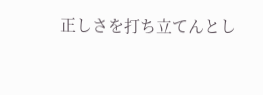正しさを打ち立てんとし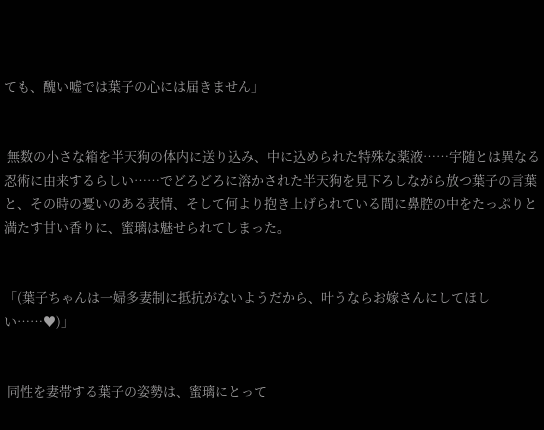ても、醜い嘘では葉子の心には届きません」


 無数の小さな箱を半天狗の体内に送り込み、中に込められた特殊な薬液……宇随とは異なる忍術に由来するらしい……でどろどろに溶かされた半天狗を見下ろしながら放つ葉子の言葉と、その時の憂いのある表情、そして何より抱き上げられている間に鼻腔の中をたっぷりと満たす甘い香りに、蜜璃は魅せられてしまった。


「(葉子ちゃんは一婦多妻制に抵抗がないようだから、叶うならお嫁さんにしてほしい……♥)」


 同性を妻帯する葉子の姿勢は、蜜璃にとって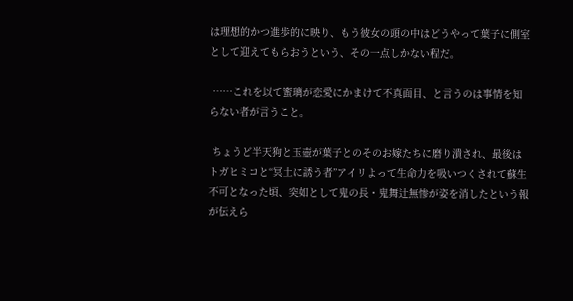は理想的かつ進歩的に映り、もう彼女の頭の中はどうやって葉子に側室として迎えてもらおうという、その一点しかない程だ。

 ……これを以て蜜璃が恋愛にかまけて不真面目、と言うのは事情を知らない者が言うこと。

 ちょうど半天狗と玉壺が葉子とのそのお嫁たちに磨り潰され、最後はトガヒミコと“冥土に誘う者”アイリよって生命力を吸いつくされて蘇生不可となった頃、突如として鬼の長・鬼舞辻無惨が姿を消したという報が伝えら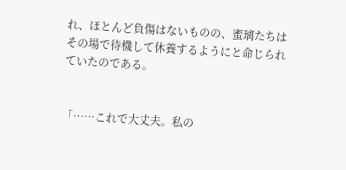れ、ほとんど負傷はないものの、蜜璃たちはその場で待機して休養するようにと命じられていたのである。


「……これで大丈夫。私の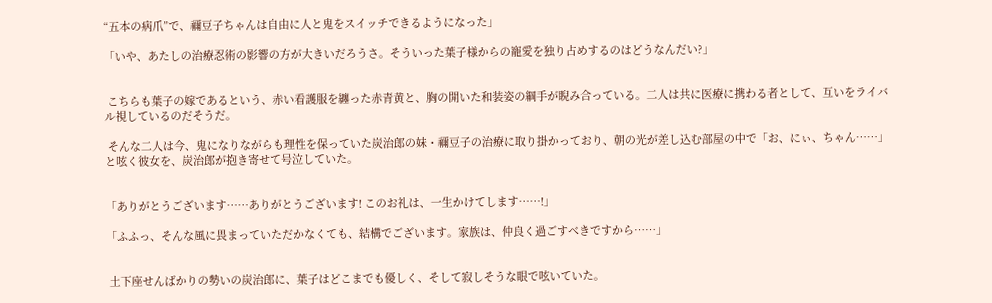“五本の病爪”で、禰豆子ちゃんは自由に人と鬼をスイッチできるようになった」

「いや、あたしの治療忍術の影響の方が大きいだろうさ。そういった葉子様からの寵愛を独り占めするのはどうなんだい?」


 こちらも葉子の嫁であるという、赤い看護服を纏った赤青黄と、胸の開いた和装姿の綱手が睨み合っている。二人は共に医療に携わる者として、互いをライバル視しているのだそうだ。

 そんな二人は今、鬼になりながらも理性を保っていた炭治郎の妹・禰豆子の治療に取り掛かっており、朝の光が差し込む部屋の中で「お、にぃ、ちゃん……」と呟く彼女を、炭治郎が抱き寄せて号泣していた。


「ありがとうございます……ありがとうございます! このお礼は、一生かけてします……!」

「ふふっ、そんな風に畏まっていただかなくても、結構でございます。家族は、仲良く過ごすべきですから……」


 土下座せんばかりの勢いの炭治郎に、葉子はどこまでも優しく、そして寂しそうな眼で呟いていた。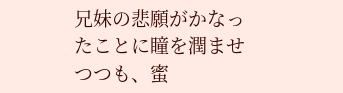兄妹の悲願がかなったことに瞳を潤ませつつも、蜜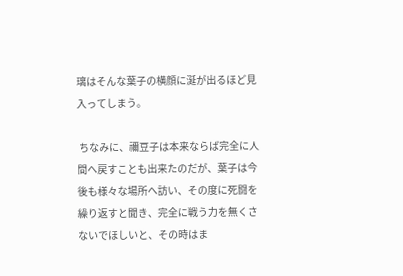璃はそんな葉子の横顔に涎が出るほど見入ってしまう。

 ちなみに、禰豆子は本来ならば完全に人間へ戻すことも出来たのだが、葉子は今後も様々な場所へ訪い、その度に死闘を繰り返すと聞き、完全に戦う力を無くさないでほしいと、その時はま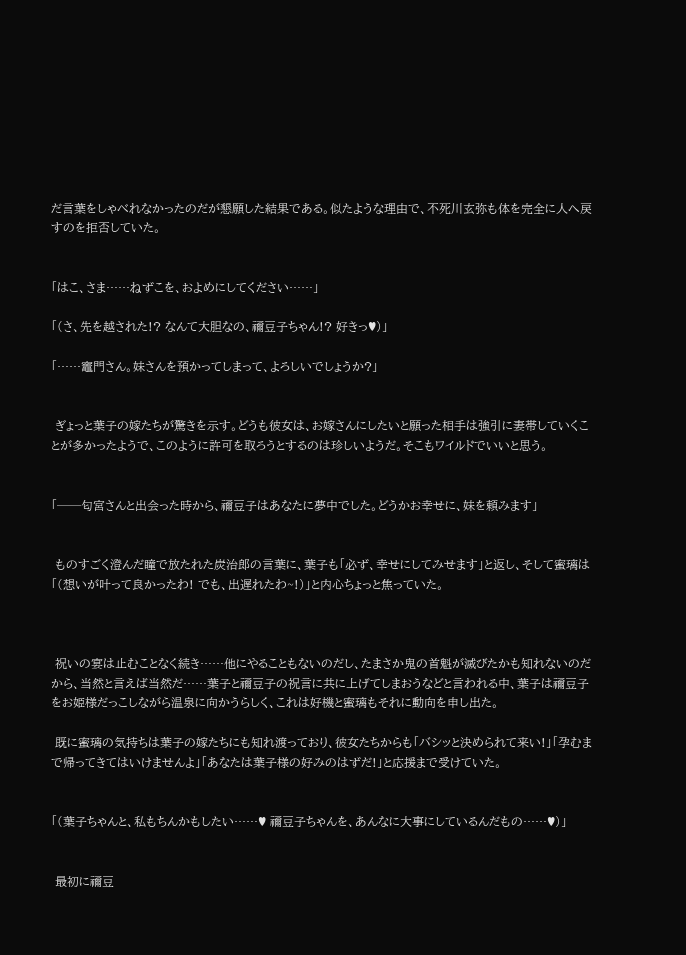だ言葉をしゃべれなかったのだが懇願した結果である。似たような理由で、不死川玄弥も体を完全に人へ戻すのを拒否していた。


「はこ、さま……ねずこを、およめにしてください……」

「(さ、先を越された!? なんて大胆なの、禰豆子ちゃん!? 好きっ♥)」

「……竈門さん。妹さんを預かってしまって、よろしいでしょうか?」


 ぎょっと葉子の嫁たちが驚きを示す。どうも彼女は、お嫁さんにしたいと願った相手は強引に妻帯していくことが多かったようで、このように許可を取ろうとするのは珍しいようだ。そこもワイルドでいいと思う。


「──匂宮さんと出会った時から、禰豆子はあなたに夢中でした。どうかお幸せに、妹を頼みます」


 ものすごく澄んだ瞳で放たれた炭治郎の言葉に、葉子も「必ず、幸せにしてみせます」と返し、そして蜜璃は「(想いが叶って良かったわ! でも、出遅れたわ~!)」と内心ちょっと焦っていた。



 祝いの宴は止むことなく続き……他にやることもないのだし、たまさか鬼の首魁が滅びたかも知れないのだから、当然と言えば当然だ……葉子と禰豆子の祝言に共に上げてしまおうなどと言われる中、葉子は禰豆子をお姫様だっこしながら温泉に向かうらしく、これは好機と蜜璃もそれに動向を申し出た。

 既に蜜璃の気持ちは葉子の嫁たちにも知れ渡っており、彼女たちからも「バシッと決められて来い!」「孕むまで帰ってきてはいけませんよ」「あなたは葉子様の好みのはずだ!」と応援まで受けていた。


「(葉子ちゃんと、私もちんかもしたい……♥ 禰豆子ちゃんを、あんなに大事にしているんだもの……♥)」


 最初に禰豆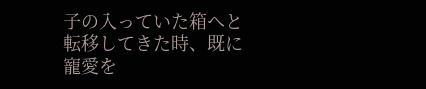子の入っていた箱へと転移してきた時、既に寵愛を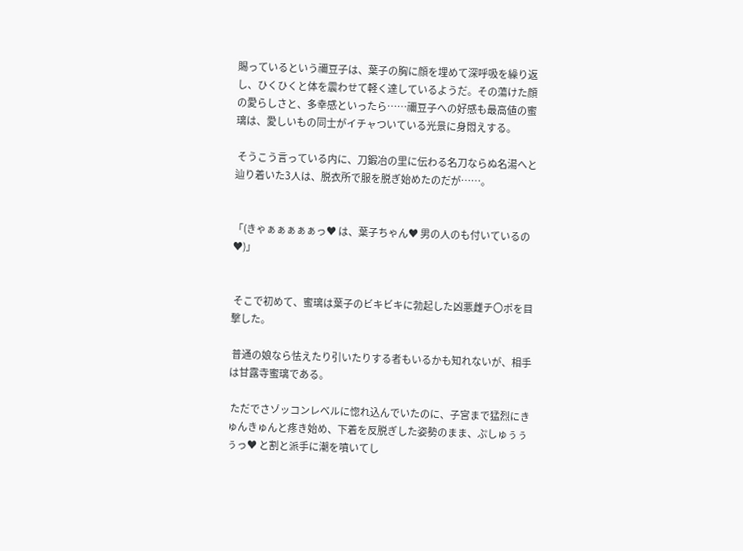賜っているという禰豆子は、葉子の胸に顔を埋めて深呼吸を繰り返し、ひくひくと体を震わせて軽く達しているようだ。その蕩けた顔の愛らしさと、多幸感といったら……禰豆子への好感も最高値の蜜璃は、愛しいもの同士がイチャついている光景に身悶えする。

 そうこう言っている内に、刀鍛冶の里に伝わる名刀ならぬ名湯へと辿り着いた3人は、脱衣所で服を脱ぎ始めたのだが……。


「(きゃぁぁぁぁぁっ♥ は、葉子ちゃん♥ 男の人のも付いているの♥)」


 そこで初めて、蜜璃は葉子のビキビキに勃起した凶悪雌チ〇ポを目撃した。

 普通の娘なら怯えたり引いたりする者もいるかも知れないが、相手は甘露寺蜜璃である。

 ただでさゾッコンレベルに惚れ込んでいたのに、子宮まで猛烈にきゅんきゅんと疼き始め、下着を反脱ぎした姿勢のまま、ぷしゅぅぅぅっ♥ と割と派手に潮を噴いてし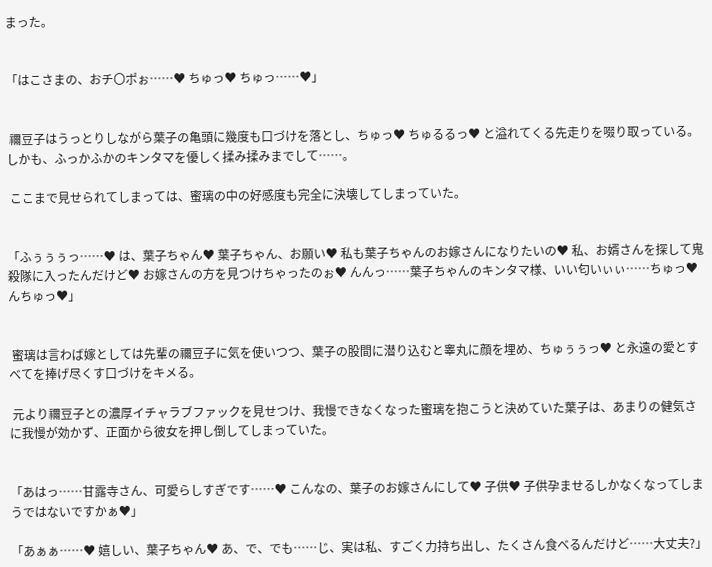まった。


「はこさまの、おチ〇ポぉ……♥ ちゅっ♥ ちゅっ……♥」


 禰豆子はうっとりしながら葉子の亀頭に幾度も口づけを落とし、ちゅっ♥ ちゅるるっ♥ と溢れてくる先走りを啜り取っている。しかも、ふっかふかのキンタマを優しく揉み揉みまでして……。

 ここまで見せられてしまっては、蜜璃の中の好感度も完全に決壊してしまっていた。


「ふぅぅぅっ……♥ は、葉子ちゃん♥ 葉子ちゃん、お願い♥ 私も葉子ちゃんのお嫁さんになりたいの♥ 私、お婿さんを探して鬼殺隊に入ったんだけど♥ お嫁さんの方を見つけちゃったのぉ♥ んんっ……葉子ちゃんのキンタマ様、いい匂いぃぃ……ちゅっ♥ んちゅっ♥」


 蜜璃は言わば嫁としては先輩の禰豆子に気を使いつつ、葉子の股間に潜り込むと睾丸に顔を埋め、ちゅぅぅっ♥ と永遠の愛とすべてを捧げ尽くす口づけをキメる。

 元より禰豆子との濃厚イチャラブファックを見せつけ、我慢できなくなった蜜璃を抱こうと決めていた葉子は、あまりの健気さに我慢が効かず、正面から彼女を押し倒してしまっていた。


「あはっ……甘露寺さん、可愛らしすぎです……♥ こんなの、葉子のお嫁さんにして♥ 子供♥ 子供孕ませるしかなくなってしまうではないですかぁ♥」

「あぁぁ……♥ 嬉しい、葉子ちゃん♥ あ、で、でも……じ、実は私、すごく力持ち出し、たくさん食べるんだけど……大丈夫?」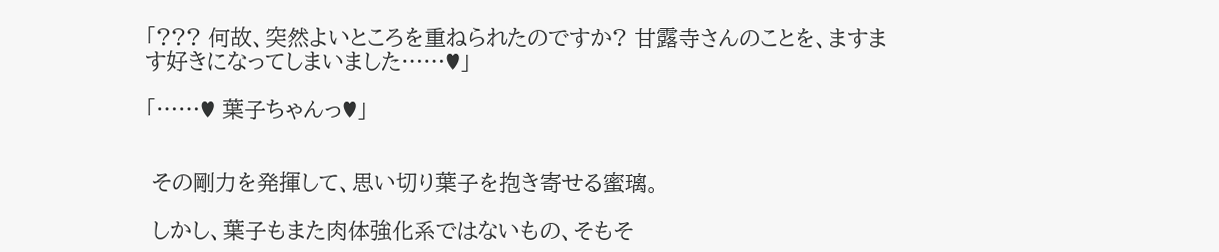「??? 何故、突然よいところを重ねられたのですか? 甘露寺さんのことを、ますます好きになってしまいました……♥」

「……♥ 葉子ちゃんっ♥」


 その剛力を発揮して、思い切り葉子を抱き寄せる蜜璃。

 しかし、葉子もまた肉体強化系ではないもの、そもそ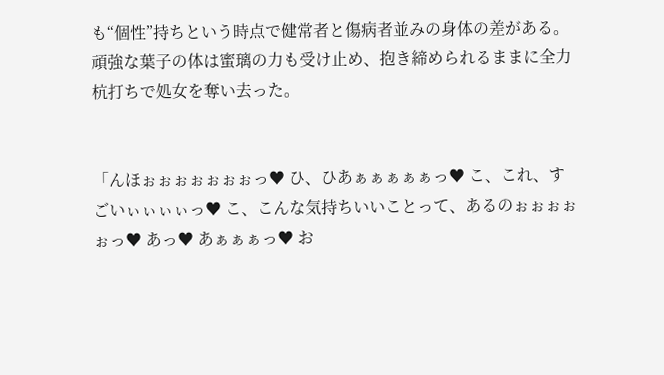も“個性”持ちという時点で健常者と傷病者並みの身体の差がある。頑強な葉子の体は蜜璃の力も受け止め、抱き締められるままに全力杭打ちで処女を奪い去った。


「んほぉぉぉぉぉぉぉっ♥ ひ、ひあぁぁぁぁぁっ♥ こ、これ、すごいぃぃぃぃっ♥ こ、こんな気持ちいいことって、あるのぉぉぉぉぉっ♥ あっ♥ あぁぁぁっ♥ お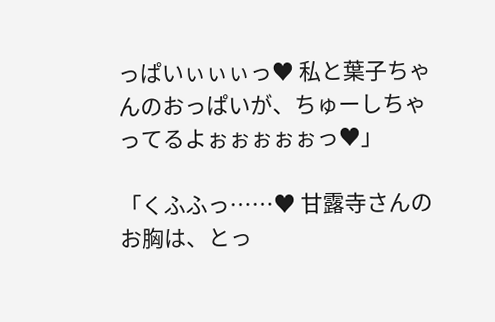っぱいぃぃぃっ♥ 私と葉子ちゃんのおっぱいが、ちゅーしちゃってるよぉぉぉぉぉっ♥」

「くふふっ……♥ 甘露寺さんのお胸は、とっ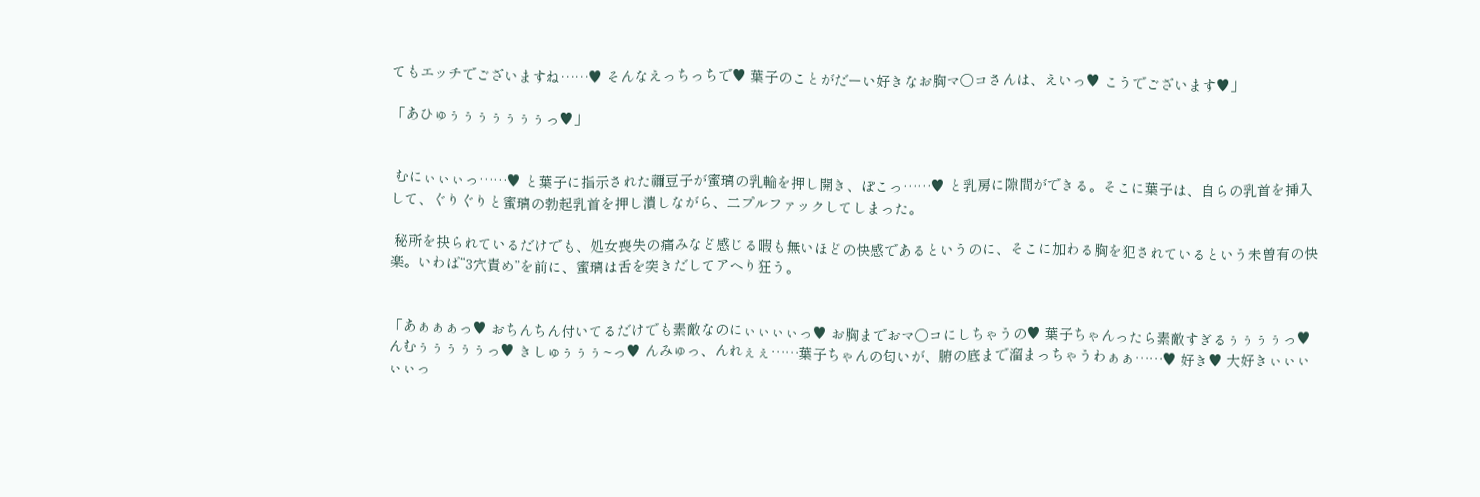てもエッチでございますね……♥ そんなえっちっちで♥ 葉子のことがだーい好きなお胸マ〇コさんは、えいっ♥ こうでございます♥」

「あひゅぅぅぅぅぅぅぅっ♥」


 むにぃぃぃっ……♥ と葉子に指示された禰豆子が蜜璃の乳輪を押し開き、ぽこっ……♥ と乳房に隙間ができる。そこに葉子は、自らの乳首を挿入して、ぐりぐりと蜜璃の勃起乳首を押し潰しながら、二プルファックしてしまった。

 秘所を抉られているだけでも、処女喪失の痛みなど感じる暇も無いほどの快感であるというのに、そこに加わる胸を犯されているという未曽有の快楽。いわば“3穴責め”を前に、蜜璃は舌を突きだしてアヘり狂う。


「あぁぁぁっ♥ おちんちん付いてるだけでも素敵なのにぃぃぃぃっ♥ お胸までおマ〇コにしちゃうの♥ 葉子ちゃんったら素敵すぎるぅぅぅぅっ♥ んむぅぅぅぅぅっ♥ きしゅぅぅぅ~っ♥ んみゅっ、んれぇぇ……葉子ちゃんの匂いが、腑の底まで溜まっちゃうわぁぁ……♥ 好き♥ 大好きぃぃぃぃぃっ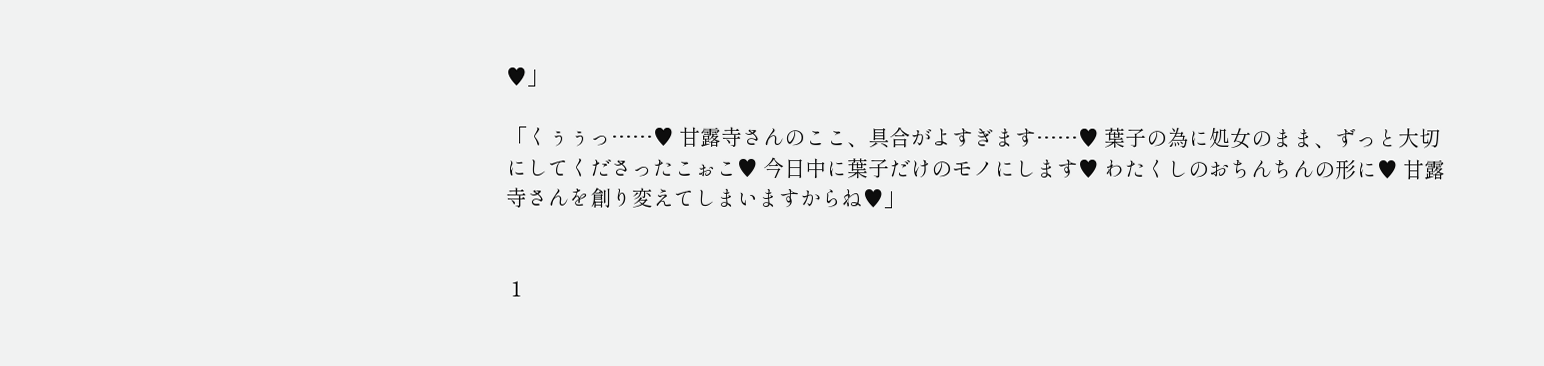♥」

「くぅぅっ……♥ 甘露寺さんのここ、具合がよすぎます……♥ 葉子の為に処女のまま、ずっと大切にしてくださったこぉこ♥ 今日中に葉子だけのモノにします♥ わたくしのおちんちんの形に♥ 甘露寺さんを創り変えてしまいますからね♥」


 1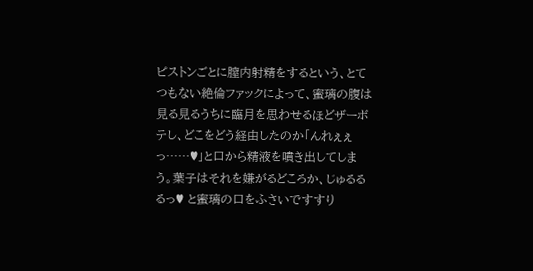ピストンごとに膣内射精をするという、とてつもない絶倫ファックによって、蜜璃の腹は見る見るうちに臨月を思わせるほどザーボテし、どこをどう経由したのか「んれぇぇっ……♥」と口から精液を噴き出してしまう。葉子はそれを嫌がるどころか、じゅるるるっ♥ と蜜璃の口をふさいですすり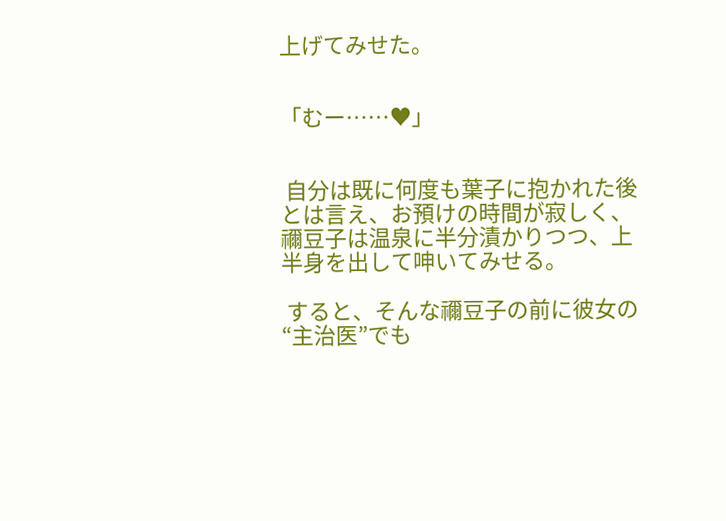上げてみせた。


「むー……♥」


 自分は既に何度も葉子に抱かれた後とは言え、お預けの時間が寂しく、禰豆子は温泉に半分漬かりつつ、上半身を出して呻いてみせる。

 すると、そんな禰豆子の前に彼女の“主治医”でも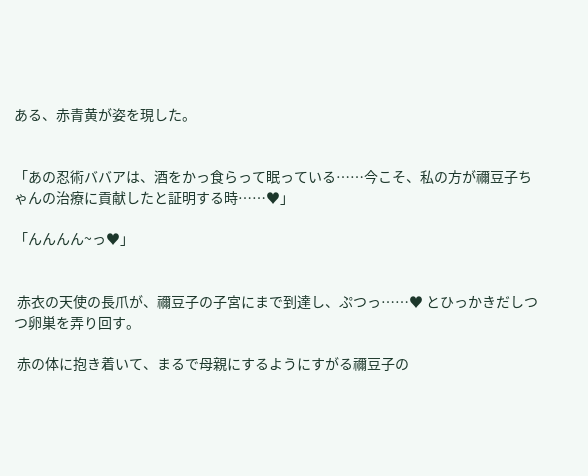ある、赤青黄が姿を現した。


「あの忍術ババアは、酒をかっ食らって眠っている……今こそ、私の方が禰豆子ちゃんの治療に貢献したと証明する時……♥」

「んんんん~っ♥」


 赤衣の天使の長爪が、禰豆子の子宮にまで到達し、ぷつっ……♥ とひっかきだしつつ卵巣を弄り回す。

 赤の体に抱き着いて、まるで母親にするようにすがる禰豆子の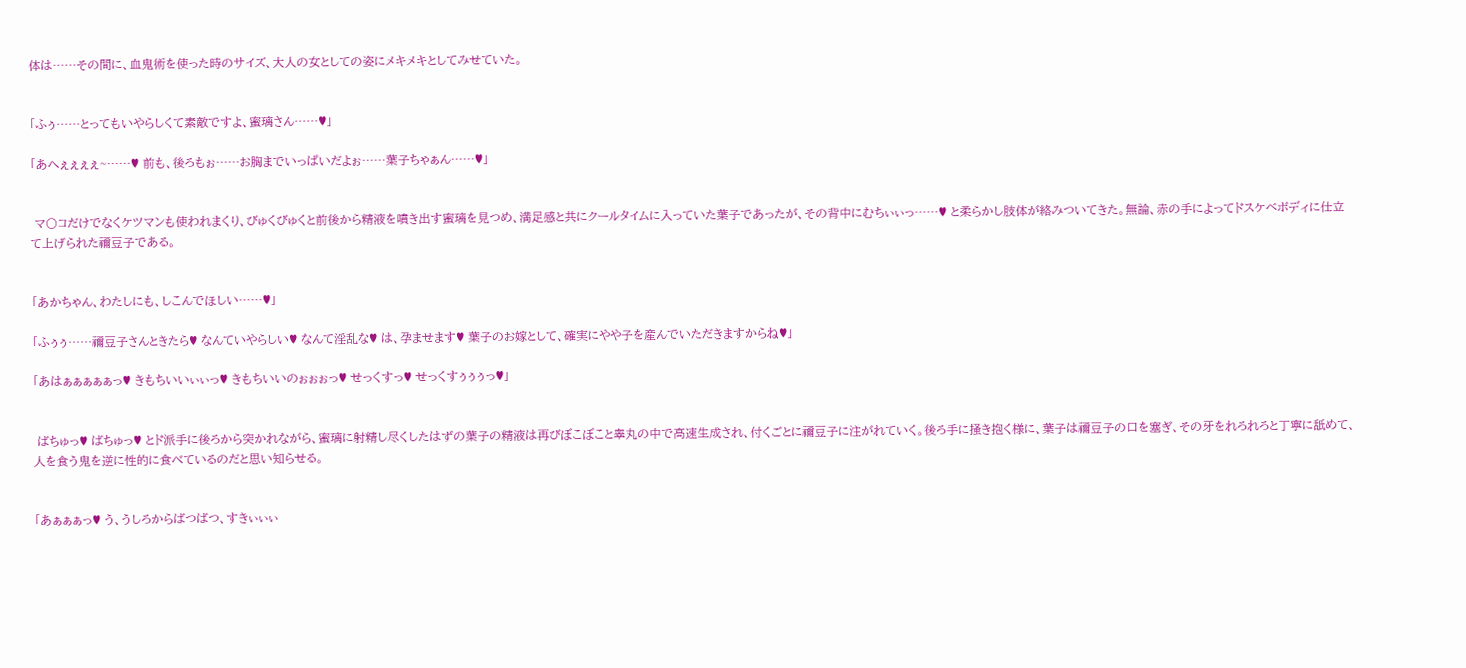体は……その間に、血鬼術を使った時のサイズ、大人の女としての姿にメキメキとしてみせていた。


「ふぅ……とってもいやらしくて素敵ですよ、蜜璃さん……♥」

「あへぇぇぇぇ~……♥ 前も、後ろもぉ……お胸までいっぱいだよぉ……葉子ちゃぁん……♥」


 マ〇コだけでなくケツマンも使われまくり、びゅくびゅくと前後から精液を噴き出す蜜璃を見つめ、満足感と共にクールタイムに入っていた葉子であったが、その背中にむちぃぃっ……♥ と柔らかし肢体が絡みついてきた。無論、赤の手によってドスケベボディに仕立て上げられた禰豆子である。


「あかちゃん、わたしにも、しこんでほしい……♥」

「ふぅぅ……禰豆子さんときたら♥ なんていやらしい♥ なんて淫乱な♥ は、孕ませます♥ 葉子のお嫁として、確実にやや子を産んでいただきますからね♥」

「あはぁぁぁぁぁっ♥ きもちいいぃぃっ♥ きもちいいのぉぉぉっ♥ せっくすっ♥ せっくすぅぅぅっ♥」


 ばちゅっ♥ ばちゅっ♥ とド派手に後ろから突かれながら、蜜璃に射精し尽くしたはずの葉子の精液は再びぼこぼこと睾丸の中で高速生成され、付くごとに禰豆子に注がれていく。後ろ手に掻き抱く様に、葉子は禰豆子の口を塞ぎ、その牙をれろれろと丁寧に舐めて、人を食う鬼を逆に性的に食べているのだと思い知らせる。


「あぁぁぁっ♥ う、うしろからばつばつ、すきぃぃぃ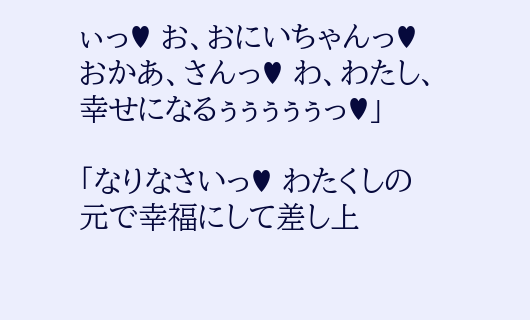ぃっ♥ お、おにいちゃんっ♥ おかあ、さんっ♥ わ、わたし、幸せになるぅぅぅぅぅっ♥」

「なりなさいっ♥ わたくしの元で幸福にして差し上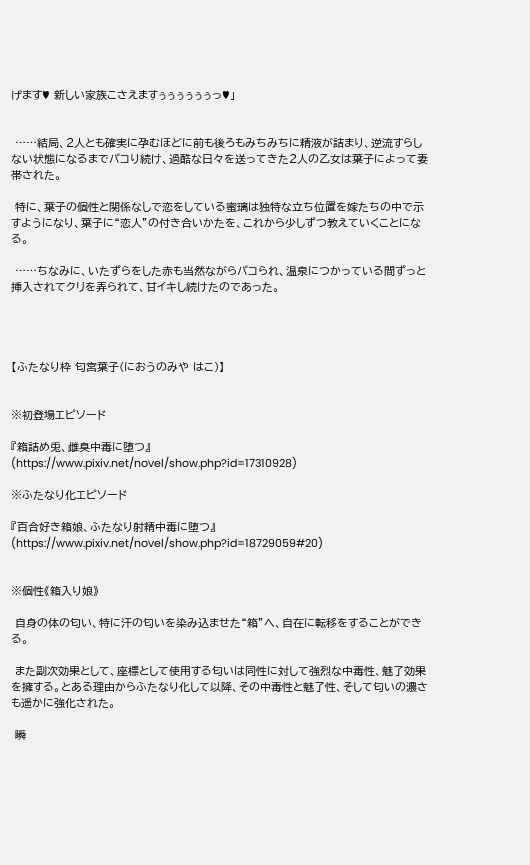げます♥ 新しい家族こさえますぅぅぅぅぅぅっ♥」


 ……結局、2人とも確実に孕むほどに前も後ろもみちみちに精液が詰まり、逆流すらしない状態になるまでパコり続け、過酷な日々を送ってきた2人の乙女は葉子によって妻帯された。

 特に、葉子の個性と関係なしで恋をしている蜜璃は独特な立ち位置を嫁たちの中で示すようになり、葉子に“恋人”の付き合いかたを、これから少しずつ教えていくことになる。

 ……ちなみに、いたずらをした赤も当然ながらパコられ、温泉につかっている間ずっと挿入されてクリを弄られて、甘イキし続けたのであった。




【ふたなり枠 匂宮葉子(におうのみや はこ)】


※初登場エピソード

『箱詰め兎、雌臭中毒に堕つ』(https://www.pixiv.net/novel/show.php?id=17310928)

※ふたなり化エピソード

『百合好き箱娘、ふたなり射精中毒に堕つ』(https://www.pixiv.net/novel/show.php?id=18729059#20)


※個性《箱入り娘》

 自身の体の匂い、特に汗の匂いを染み込ませた“箱”へ、自在に転移をすることができる。

 また副次効果として、座標として使用する匂いは同性に対して強烈な中毒性、魅了効果を擁する。とある理由からふたなり化して以降、その中毒性と魅了性、そして匂いの濃さも遥かに強化された。

 瞬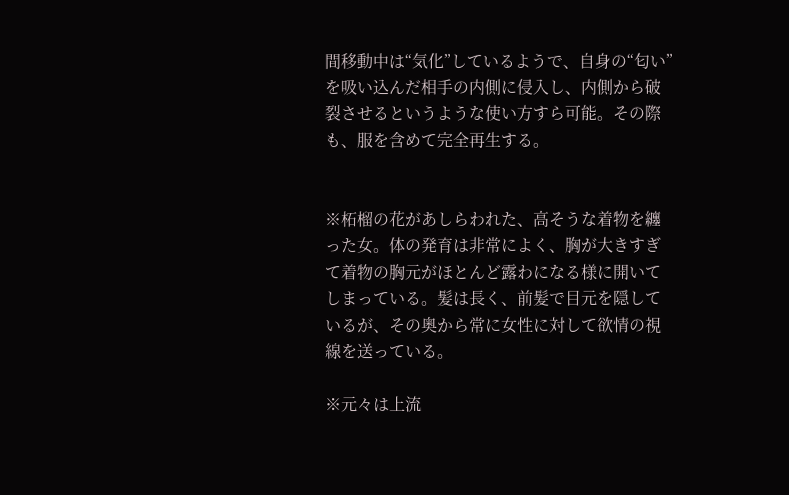間移動中は“気化”しているようで、自身の“匂い”を吸い込んだ相手の内側に侵入し、内側から破裂させるというような使い方すら可能。その際も、服を含めて完全再生する。


※柘榴の花があしらわれた、高そうな着物を纏った女。体の発育は非常によく、胸が大きすぎて着物の胸元がほとんど露わになる様に開いてしまっている。髪は長く、前髪で目元を隠しているが、その奥から常に女性に対して欲情の視線を送っている。

※元々は上流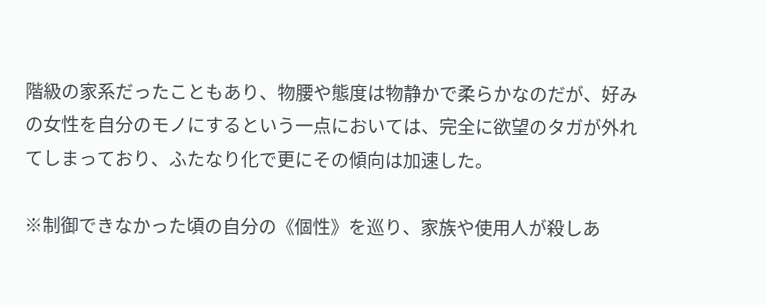階級の家系だったこともあり、物腰や態度は物静かで柔らかなのだが、好みの女性を自分のモノにするという一点においては、完全に欲望のタガが外れてしまっており、ふたなり化で更にその傾向は加速した。

※制御できなかった頃の自分の《個性》を巡り、家族や使用人が殺しあ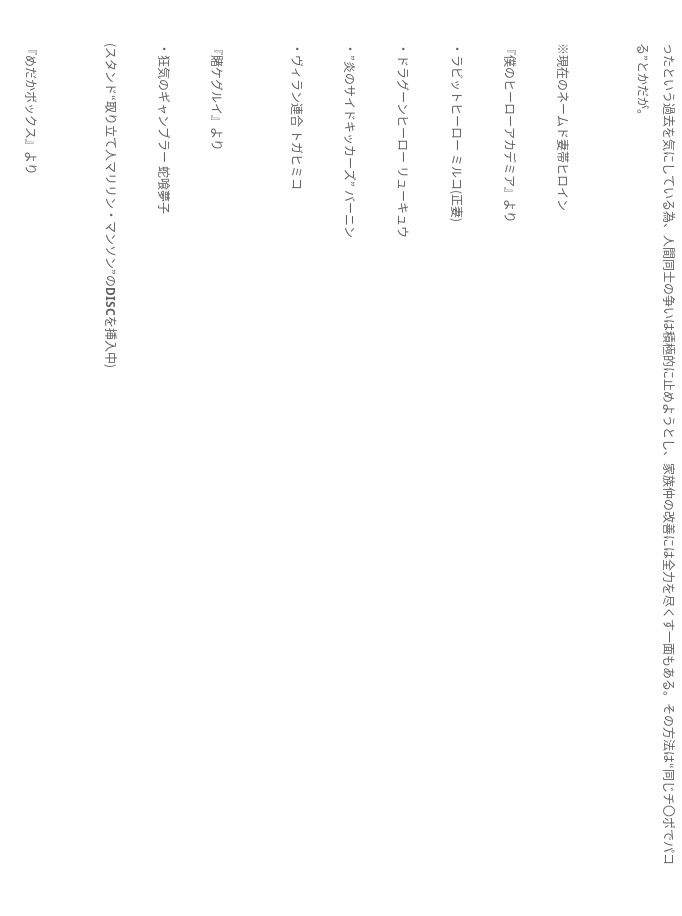ったという過去を気にしている為、人間同士の争いは積極的に止めようとし、家族仲の改善には全力を尽くす一面もある。その方法は“同じチ〇ポでパコる”とかだが。


※現在のネームド妻帯ヒロイン

『僕のヒーローアカデミア』より

・ラビットヒーロー ミルコ(正妻)

・ドラグーンヒーロー リューキュウ

・”炎のサイドキッカーズ” バーニン

・ヴィラン連合 トガヒミコ


『賭ケグルイ』より

・狂気のギャンブラー 蛇喰夢子

(スタンド“取り立て人マリリン・マンソン”のDISCを挿入中)


『めだかボックス』より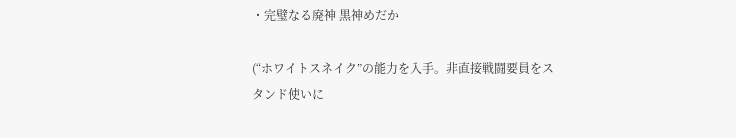・完璧なる廃神 黒神めだか

(“ホワイトスネイク”の能力を入手。非直接戦闘要員をスタンド使いに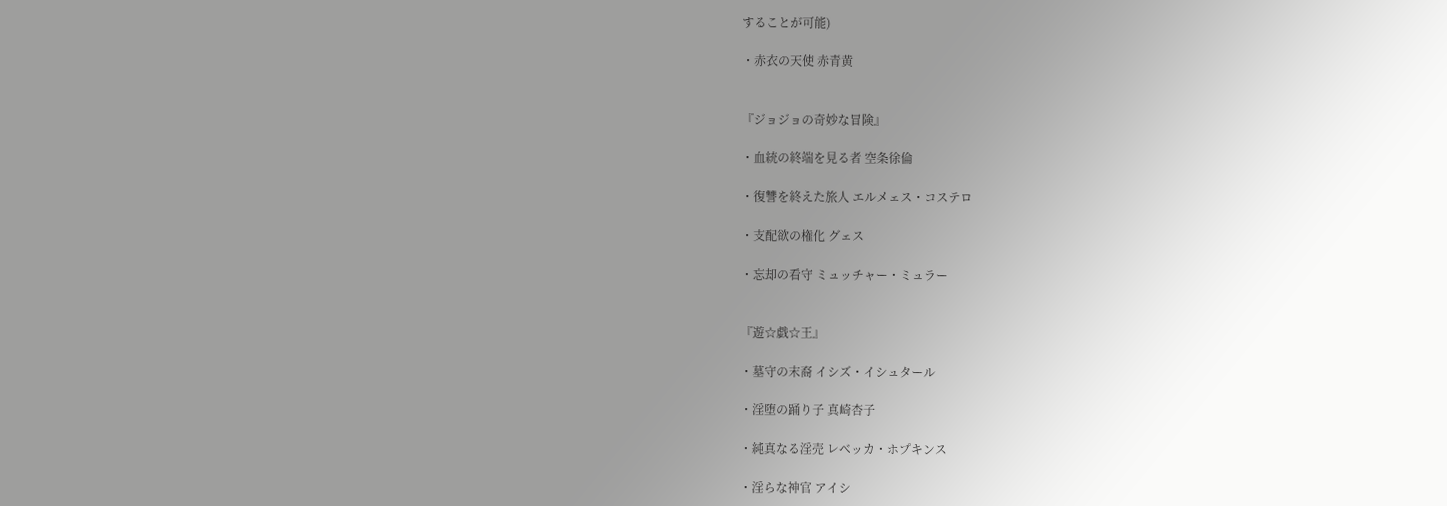することが可能)

・赤衣の天使 赤青黄


『ジョジョの奇妙な冒険』

・血統の終端を見る者 空条徐倫

・復讐を終えた旅人 エルメェス・コステロ

・支配欲の権化 グェス

・忘却の看守 ミュッチャー・ミュラー


『遊☆戯☆王』

・墓守の末裔 イシズ・イシュタール

・淫堕の踊り子 真崎杏子

・純真なる淫売 レベッカ・ホプキンス

・淫らな神官 アイシ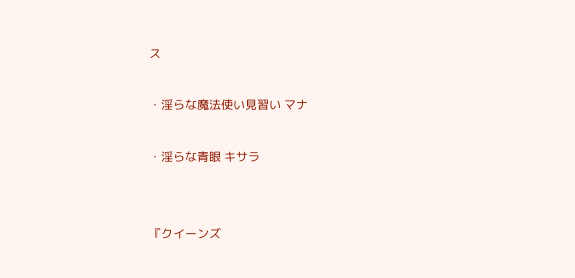ス

・淫らな魔法使い見習い マナ

・淫らな青眼 キサラ


『クイーンズ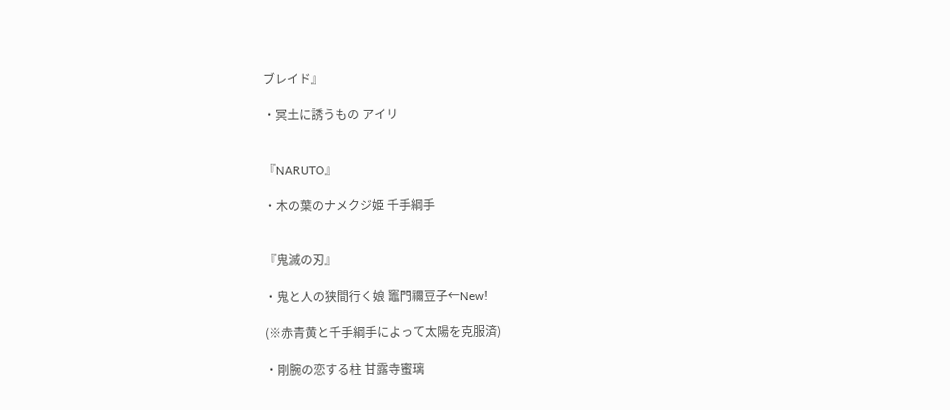ブレイド』

・冥土に誘うもの アイリ


『NARUTO』

・木の葉のナメクジ姫 千手綱手


『鬼滅の刃』

・鬼と人の狭間行く娘 竈門禰豆子←New!

(※赤青黄と千手綱手によって太陽を克服済)

・剛腕の恋する柱 甘露寺蜜璃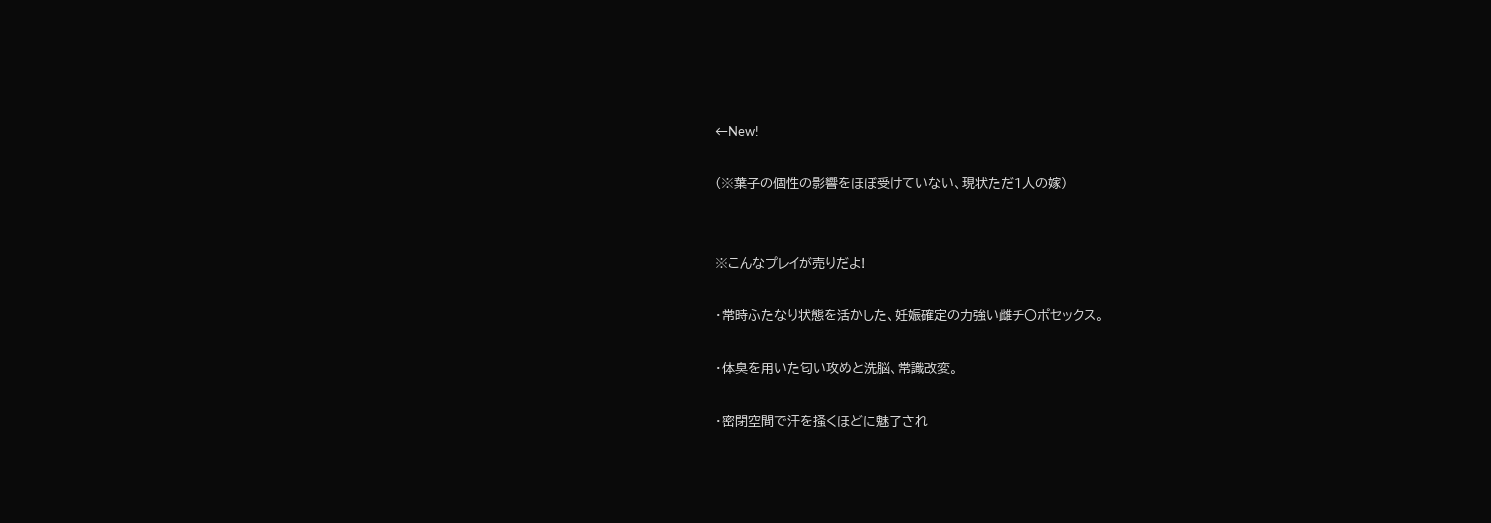←New!

(※葉子の個性の影響をほぼ受けていない、現状ただ1人の嫁)


※こんなプレイが売りだよ!

・常時ふたなり状態を活かした、妊娠確定の力強い雌チ〇ポセックス。

・体臭を用いた匂い攻めと洗脳、常識改変。

・密閉空間で汗を掻くほどに魅了され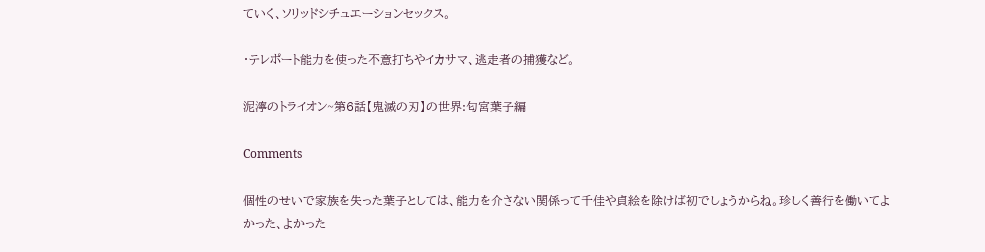ていく、ソリッドシチュエーションセックス。

・テレポート能力を使った不意打ちやイカサマ、逃走者の捕獲など。

泥濘のトライオン~第6話【鬼滅の刃】の世界:匂宮葉子編

Comments

個性のせいで家族を失った葉子としては、能力を介さない関係って千佳や貞絵を除けば初でしょうからね。珍しく善行を働いてよかった、よかった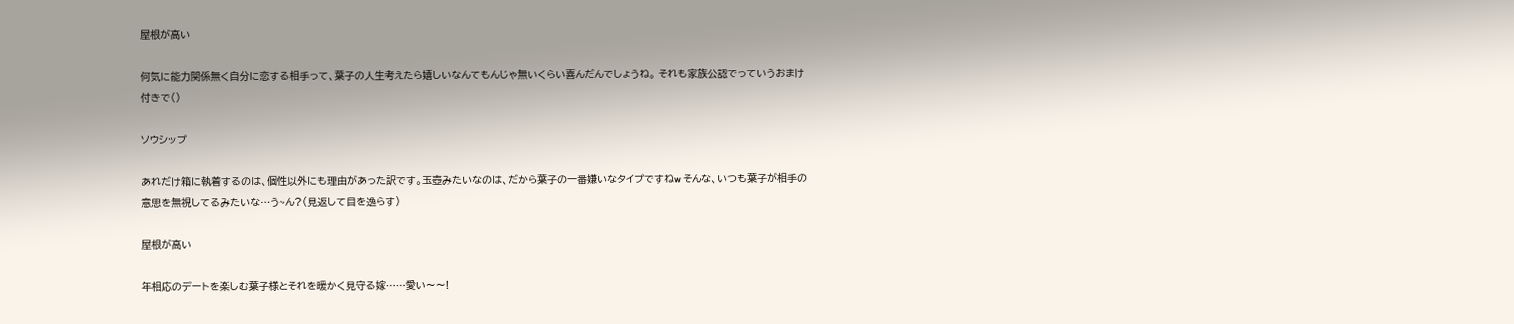屋根が高い

何気に能力関係無く自分に恋する相手って、葉子の人生考えたら嬉しいなんてもんじゃ無いくらい喜んだんでしょうね。 それも家族公認でっていうおまけ付きで()

ソウシップ

あれだけ箱に執着するのは、個性以外にも理由があった訳です。玉壺みたいなのは、だから葉子の一番嫌いなタイプですねw そんな、いつも葉子が相手の意思を無視してるみたいな…う~ん?(見返して目を逸らす)

屋根が高い

年相応のデートを楽しむ葉子様とそれを暖かく見守る嫁……愛い〜〜!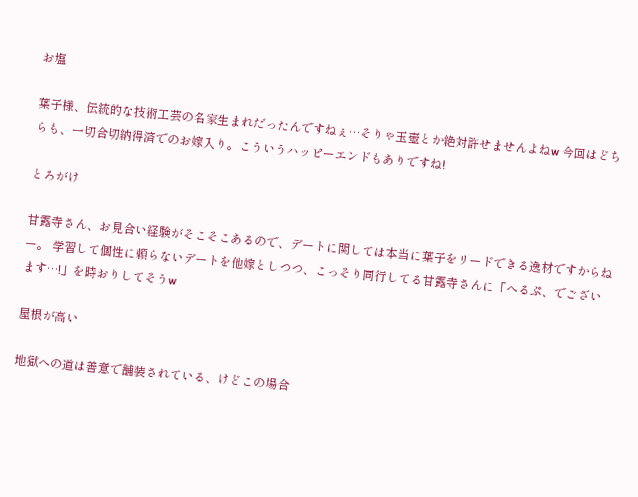お塩

葉子様、伝統的な技術工芸の名家生まれだったんですねぇ…そりゃ玉壺とか絶対許せませんよねw 今回はどちらも、一切合切納得済でのお嫁入り。こういうハッピーエンドもありですね!

とろがけ

甘露寺さん、お見合い経験がそこそこあるので、デートに関しては本当に葉子をリードできる逸材ですからねー。 学習して個性に頼らないデートを他嫁としつつ、こっそり同行してる甘露寺さんに「へるぷ、でございます…!」を時おりしてそうw

屋根が高い

地獄への道は善意で舗装されている、けどこの場合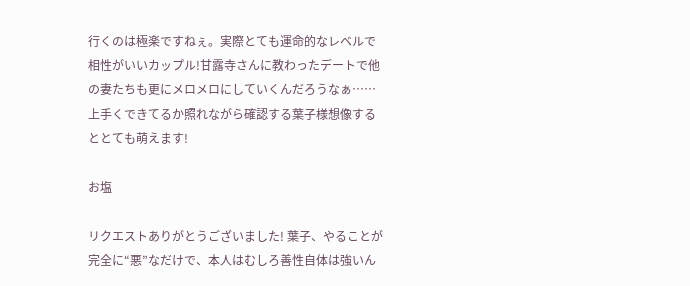行くのは極楽ですねぇ。実際とても運命的なレベルで相性がいいカップル!甘露寺さんに教わったデートで他の妻たちも更にメロメロにしていくんだろうなぁ……上手くできてるか照れながら確認する葉子様想像するととても萌えます!

お塩

リクエストありがとうございました! 葉子、やることが完全に“悪”なだけで、本人はむしろ善性自体は強いん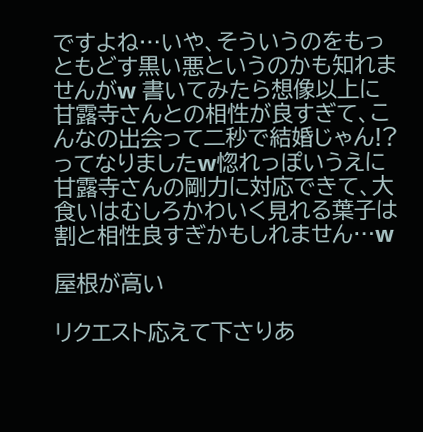ですよね…いや、そういうのをもっともどす黒い悪というのかも知れませんがw 書いてみたら想像以上に甘露寺さんとの相性が良すぎて、こんなの出会って二秒で結婚じゃん!?ってなりましたw惚れっぽいうえに甘露寺さんの剛力に対応できて、大食いはむしろかわいく見れる葉子は割と相性良すぎかもしれません…w

屋根が高い

リクエスト応えて下さりあ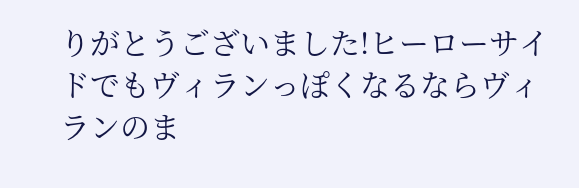りがとうございました!ヒーローサイドでもヴィランっぽくなるならヴィランのま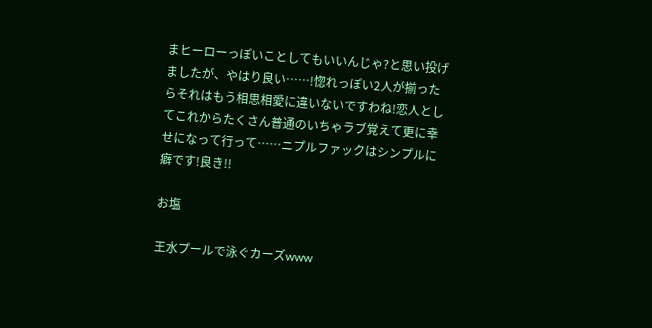まヒーローっぽいことしてもいいんじゃ?と思い投げましたが、やはり良い……!惚れっぽい2人が揃ったらそれはもう相思相愛に違いないですわね!恋人としてこれからたくさん普通のいちゃラブ覚えて更に幸せになって行って……ニプルファックはシンプルに癖です!良き!!

お塩

王水プールで泳ぐカーズwww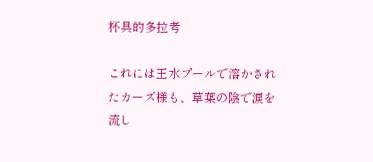杯具的多拉考

これには王水プールで溶かされたカーズ様も、草葉の陰で涙を流し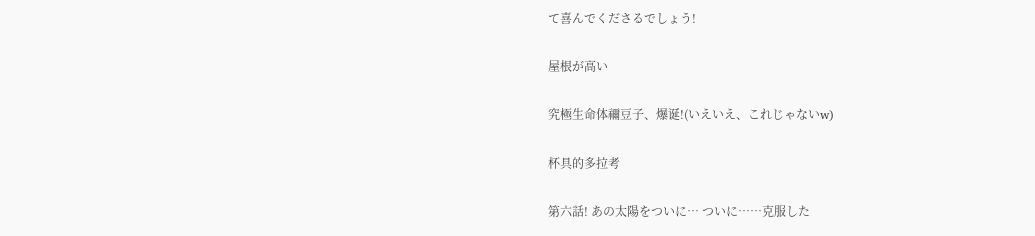て喜んでくださるでしょう!

屋根が高い

究極生命体禰豆子、爆诞!(いえいえ、これじゃないw)

杯具的多拉考

第六話! あの太陽をついに… ついに……克服した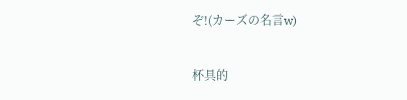ぞ!(カーズの名言w)

杯具的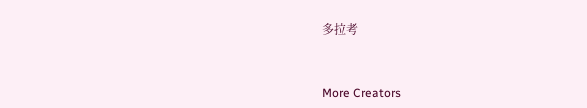多拉考


More Creators